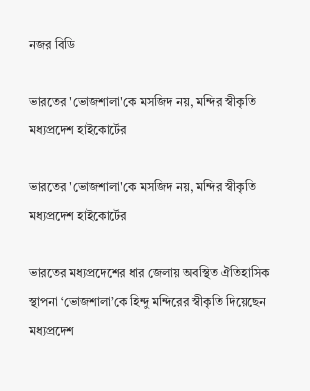নজর বিডি

ভারতের 'ভোজশালা'কে মসজিদ নয়, মন্দির স্বীকৃতি মধ্যপ্রদেশ হাইকোর্টের

ভারতের 'ভোজশালা'কে মসজিদ নয়, মন্দির স্বীকৃতি মধ্যপ্রদেশ হাইকোর্টের

ভারতের মধ্যপ্রদেশের ধার জেলায় অবস্থিত ঐতিহাসিক স্থাপনা ‘ভোজশালা’কে হিন্দু মন্দিরের স্বীকৃতি দিয়েছেন মধ্যপ্রদেশ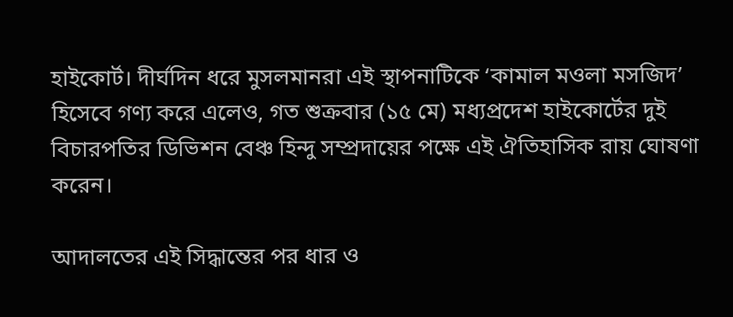হাইকোর্ট। দীর্ঘদিন ধরে মুসলমানরা এই স্থাপনাটিকে ‘কামাল মওলা মসজিদ’ হিসেবে গণ্য করে এলেও, গত শুক্রবার (১৫ মে) মধ্যপ্রদেশ হাইকোর্টের দুই বিচারপতির ডিভিশন বেঞ্চ হিন্দু সম্প্রদায়ের পক্ষে এই ঐতিহাসিক রায় ঘোষণা করেন।

আদালতের এই সিদ্ধান্তের পর ধার ও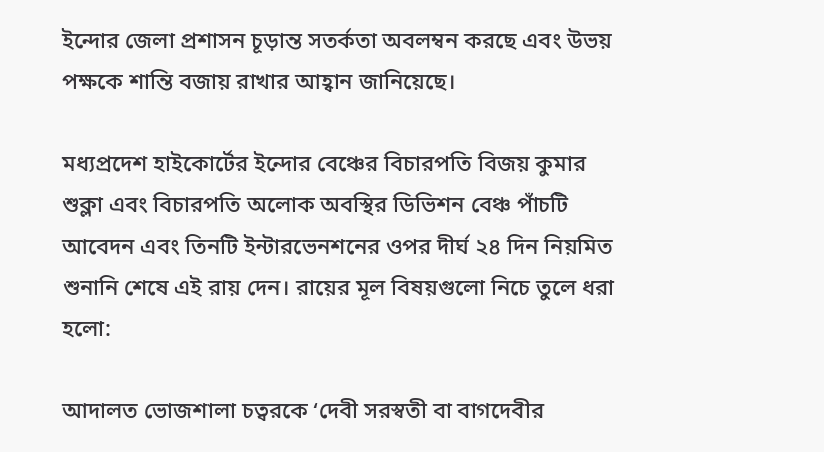ইন্দোর জেলা প্রশাসন চূড়ান্ত সতর্কতা অবলম্বন করছে এবং উভয় পক্ষকে শান্তি বজায় রাখার আহ্বান জানিয়েছে।

মধ্যপ্রদেশ হাইকোর্টের ইন্দোর বেঞ্চের বিচারপতি বিজয় কুমার শুক্লা এবং বিচারপতি অলোক অবস্থির ডিভিশন বেঞ্চ পাঁচটি আবেদন এবং তিনটি ইন্টারভেনশনের ওপর দীর্ঘ ২৪ দিন নিয়মিত শুনানি শেষে এই রায় দেন। রায়ের মূল বিষয়গুলো নিচে তুলে ধরা হলো:

আদালত ভোজশালা চত্বরকে ‘দেবী সরস্বতী বা বাগদেবীর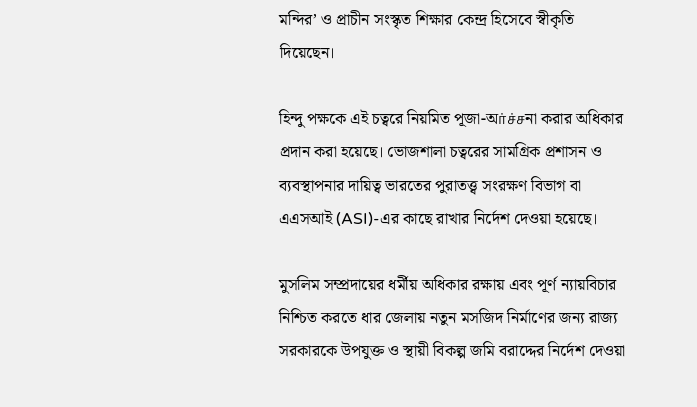মন্দির’ ও প্রাচীন সংস্কৃত শিক্ষার কেন্দ্র হিসেবে স্বীকৃতি দিয়েছেন।

হিন্দু পক্ষকে এই চত্বরে নিয়মিত পূজা-অர்ச்சনা করার অধিকার প্রদান করা হয়েছে। ভোজশালা চত্বরের সামগ্রিক প্রশাসন ও ব্যবস্থাপনার দায়িত্ব ভারতের পুরাতত্ত্ব সংরক্ষণ বিভাগ বা এএসআই (ASI)-এর কাছে রাখার নির্দেশ দেওয়া হয়েছে।

মুসলিম সম্প্রদায়ের ধর্মীয় অধিকার রক্ষায় এবং পূর্ণ ন্যায়বিচার নিশ্চিত করতে ধার জেলায় নতুন মসজিদ নির্মাণের জন্য রাজ্য সরকারকে উপযুক্ত ও স্থায়ী বিকল্প জমি বরাদ্দের নির্দেশ দেওয়া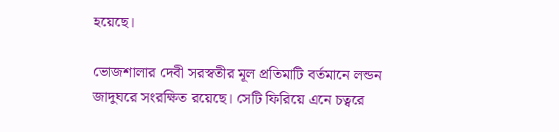হয়েছে।

ভোজশালার দেবী সরস্বতীর মূল প্রতিমাটি বর্তমানে লন্ডন জাদুঘরে সংরক্ষিত রয়েছে। সেটি ফিরিয়ে এনে চত্বরে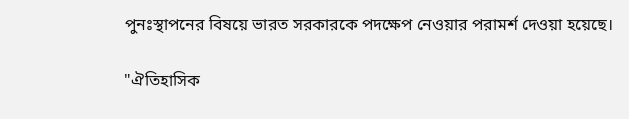পুনঃস্থাপনের বিষয়ে ভারত সরকারকে পদক্ষেপ নেওয়ার পরামর্শ দেওয়া হয়েছে।

"ঐতিহাসিক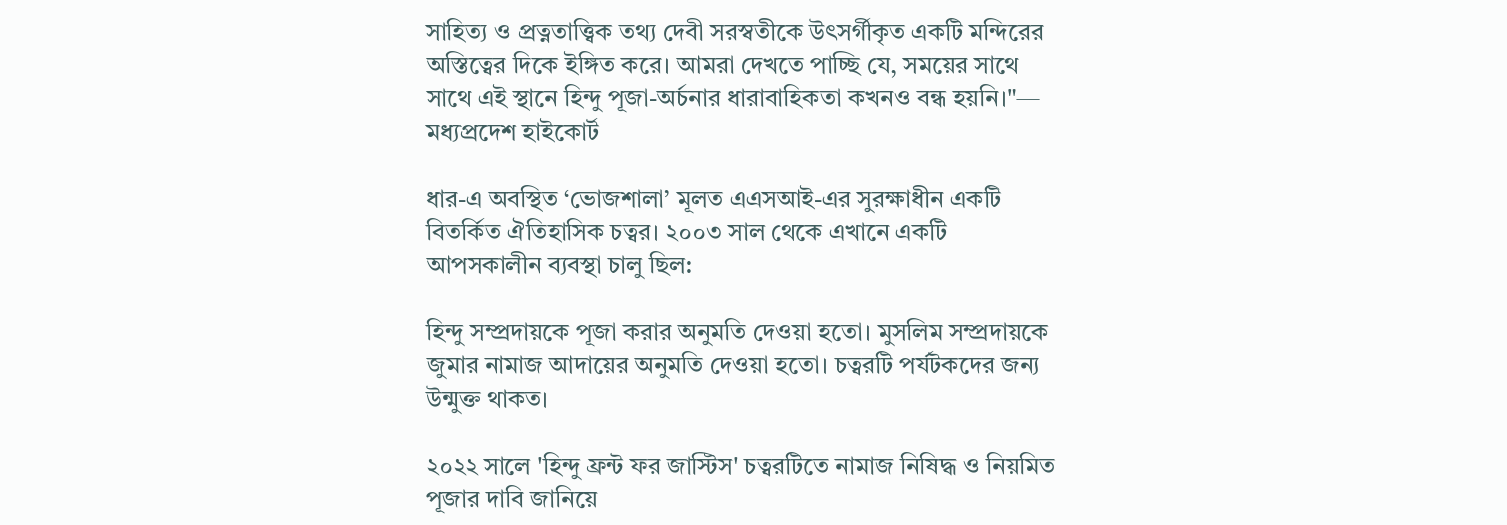সাহিত্য ও প্রত্নতাত্ত্বিক তথ্য দেবী সরস্বতীকে উৎসর্গীকৃত একটি মন্দিরের অস্তিত্বের দিকে ইঙ্গিত করে। আমরা দেখতে পাচ্ছি যে, সময়ের সাথে সাথে এই স্থানে হিন্দু পূজা-অর্চনার ধারাবাহিকতা কখনও বন্ধ হয়নি।"— মধ্যপ্রদেশ হাইকোর্ট

ধার-এ অবস্থিত ‘ভোজশালা’ মূলত এএসআই-এর সুরক্ষাধীন একটি বিতর্কিত ঐতিহাসিক চত্বর। ২০০৩ সাল থেকে এখানে একটি আপসকালীন ব্যবস্থা চালু ছিল:

হিন্দু সম্প্রদায়কে পূজা করার অনুমতি দেওয়া হতো। মুসলিম সম্প্রদায়কে জুমার নামাজ আদায়ের অনুমতি দেওয়া হতো। চত্বরটি পর্যটকদের জন্য উন্মুক্ত থাকত।

২০২২ সালে 'হিন্দু ফ্রন্ট ফর জাস্টিস' চত্বরটিতে নামাজ নিষিদ্ধ ও নিয়মিত পূজার দাবি জানিয়ে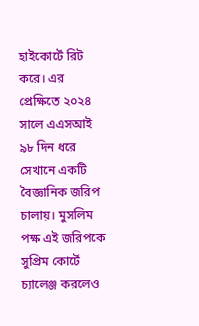হাইকোর্টে রিট করে। এর প্রেক্ষিতে ২০২৪ সালে এএসআই ৯৮ দিন ধরে সেখানে একটি বৈজ্ঞানিক জরিপ চালায়। মুসলিম পক্ষ এই জরিপকে সুপ্রিম কোর্টে চ্যালেঞ্জ করলেও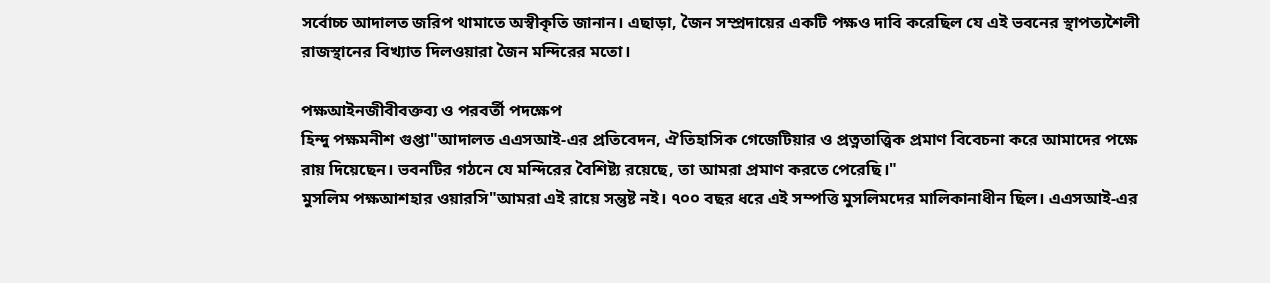সর্বোচ্চ আদালত জরিপ থামাতে অস্বীকৃতি জানান। এছাড়া, জৈন সম্প্রদায়ের একটি পক্ষও দাবি করেছিল যে এই ভবনের স্থাপত্যশৈলী রাজস্থানের বিখ্যাত দিলওয়ারা জৈন মন্দিরের মতো।

পক্ষআইনজীবীবক্তব্য ও পরবর্তী পদক্ষেপ
হিন্দু পক্ষমনীশ গুপ্তা"আদালত এএসআই-এর প্রতিবেদন, ঐতিহাসিক গেজেটিয়ার ও প্রত্নতাত্ত্বিক প্রমাণ বিবেচনা করে আমাদের পক্ষে রায় দিয়েছেন। ভবনটির গঠনে যে মন্দিরের বৈশিষ্ট্য রয়েছে, তা আমরা প্রমাণ করতে পেরেছি।"
মুসলিম পক্ষআশহার ওয়ারসি"আমরা এই রায়ে সন্তুষ্ট নই। ৭০০ বছর ধরে এই সম্পত্তি মুসলিমদের মালিকানাধীন ছিল। এএসআই-এর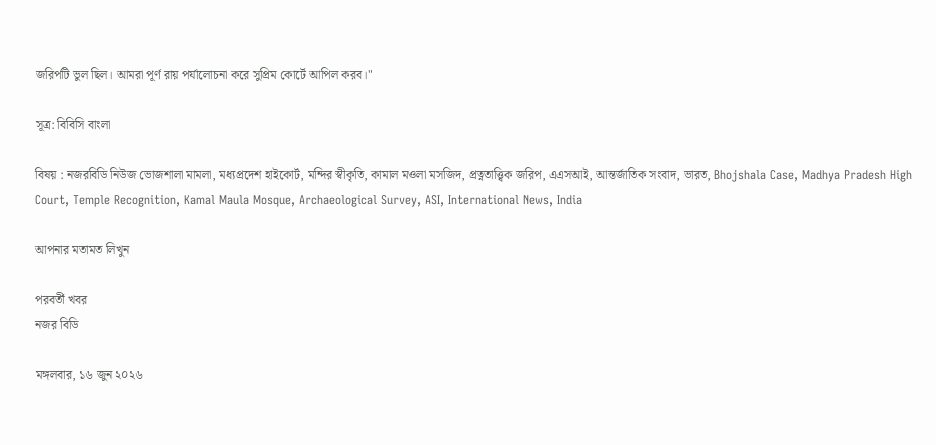জরিপটি ভুল ছিল। আমরা পূর্ণ রায় পর্যালোচনা করে সুপ্রিম কোর্টে আপিল করব।"

সূত্র: বিবিসি বাংলা

বিষয় : নজরবিডি নিউজ ভোজশালা মামলা, মধ্যপ্রদেশ হাইকোর্ট, মন্দির স্বীকৃতি, কামাল মওলা মসজিদ, প্রত্নতাত্ত্বিক জরিপ, এএসআই, আন্তর্জাতিক সংবাদ, ভারত, Bhojshala Case, Madhya Pradesh High Court, Temple Recognition, Kamal Maula Mosque, Archaeological Survey, ASI, International News, India

আপনার মতামত লিখুন

পরবর্তী খবর
নজর বিডি

মঙ্গলবার, ১৬ জুন ২০২৬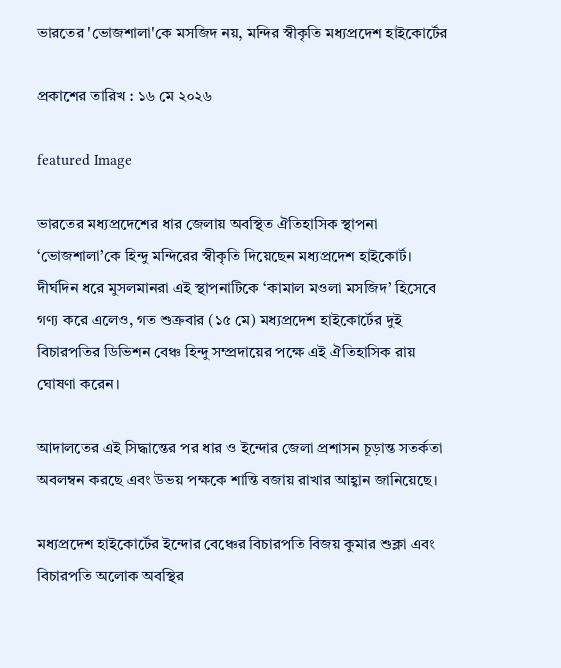ভারতের 'ভোজশালা'কে মসজিদ নয়, মন্দির স্বীকৃতি মধ্যপ্রদেশ হাইকোর্টের

প্রকাশের তারিখ : ১৬ মে ২০২৬

featured Image

ভারতের মধ্যপ্রদেশের ধার জেলায় অবস্থিত ঐতিহাসিক স্থাপনা ‘ভোজশালা’কে হিন্দু মন্দিরের স্বীকৃতি দিয়েছেন মধ্যপ্রদেশ হাইকোর্ট। দীর্ঘদিন ধরে মুসলমানরা এই স্থাপনাটিকে ‘কামাল মওলা মসজিদ’ হিসেবে গণ্য করে এলেও, গত শুক্রবার (১৫ মে) মধ্যপ্রদেশ হাইকোর্টের দুই বিচারপতির ডিভিশন বেঞ্চ হিন্দু সম্প্রদায়ের পক্ষে এই ঐতিহাসিক রায় ঘোষণা করেন।

আদালতের এই সিদ্ধান্তের পর ধার ও ইন্দোর জেলা প্রশাসন চূড়ান্ত সতর্কতা অবলম্বন করছে এবং উভয় পক্ষকে শান্তি বজায় রাখার আহ্বান জানিয়েছে।

মধ্যপ্রদেশ হাইকোর্টের ইন্দোর বেঞ্চের বিচারপতি বিজয় কুমার শুক্লা এবং বিচারপতি অলোক অবস্থির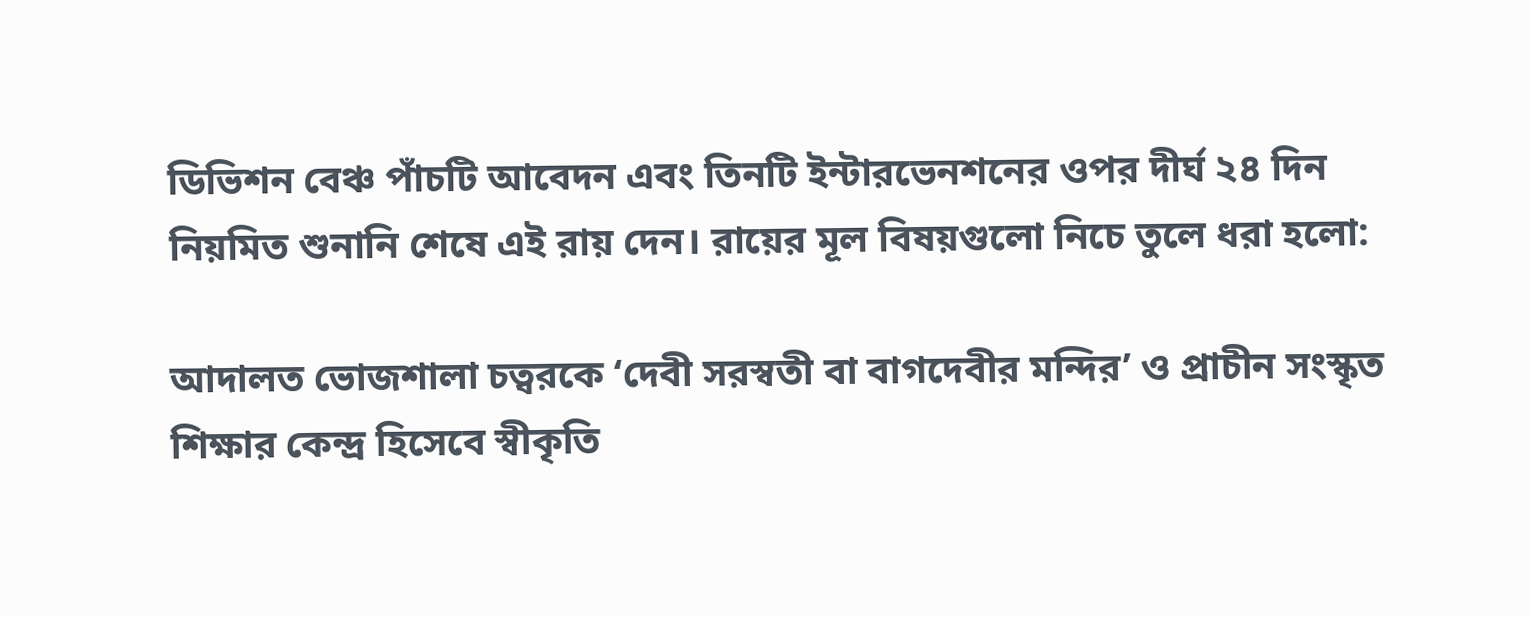ডিভিশন বেঞ্চ পাঁচটি আবেদন এবং তিনটি ইন্টারভেনশনের ওপর দীর্ঘ ২৪ দিন নিয়মিত শুনানি শেষে এই রায় দেন। রায়ের মূল বিষয়গুলো নিচে তুলে ধরা হলো:

আদালত ভোজশালা চত্বরকে ‘দেবী সরস্বতী বা বাগদেবীর মন্দির’ ও প্রাচীন সংস্কৃত শিক্ষার কেন্দ্র হিসেবে স্বীকৃতি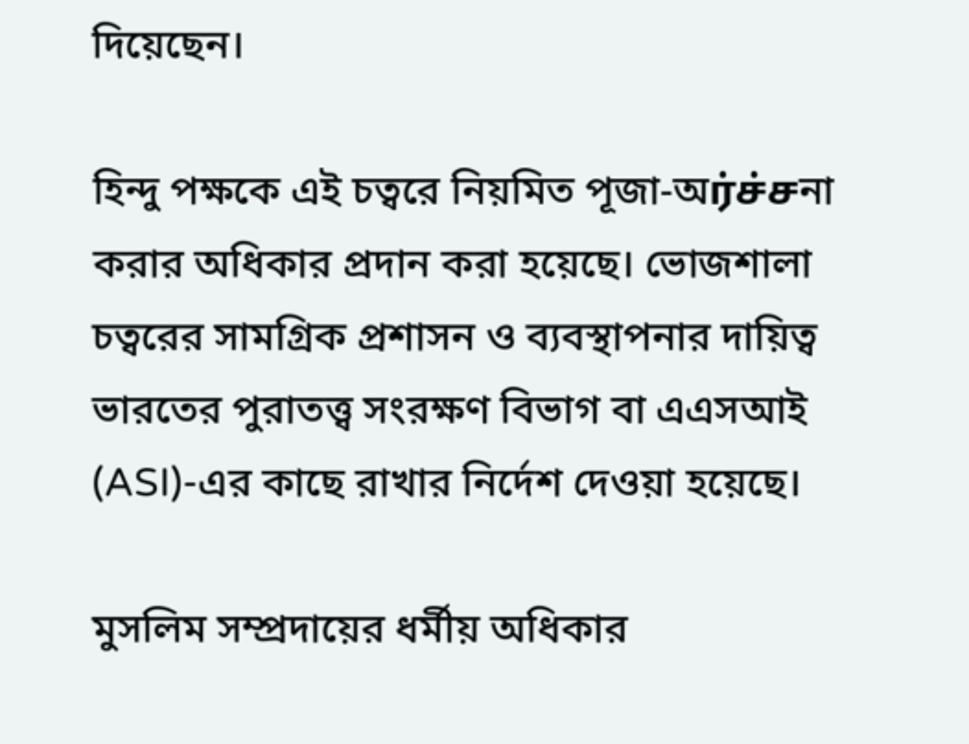দিয়েছেন।

হিন্দু পক্ষকে এই চত্বরে নিয়মিত পূজা-অர்ச்சনা করার অধিকার প্রদান করা হয়েছে। ভোজশালা চত্বরের সামগ্রিক প্রশাসন ও ব্যবস্থাপনার দায়িত্ব ভারতের পুরাতত্ত্ব সংরক্ষণ বিভাগ বা এএসআই (ASI)-এর কাছে রাখার নির্দেশ দেওয়া হয়েছে।

মুসলিম সম্প্রদায়ের ধর্মীয় অধিকার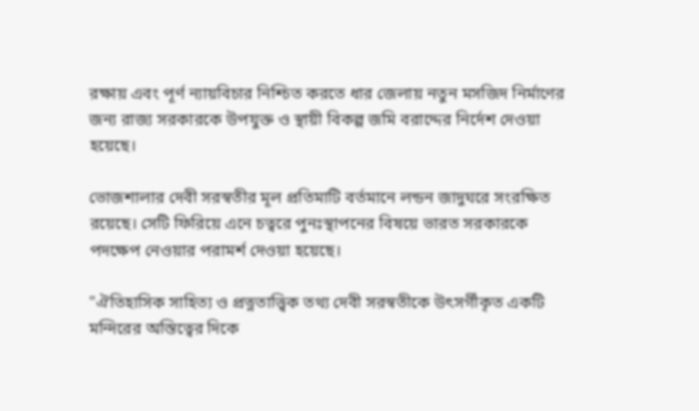রক্ষায় এবং পূর্ণ ন্যায়বিচার নিশ্চিত করতে ধার জেলায় নতুন মসজিদ নির্মাণের জন্য রাজ্য সরকারকে উপযুক্ত ও স্থায়ী বিকল্প জমি বরাদ্দের নির্দেশ দেওয়া হয়েছে।

ভোজশালার দেবী সরস্বতীর মূল প্রতিমাটি বর্তমানে লন্ডন জাদুঘরে সংরক্ষিত রয়েছে। সেটি ফিরিয়ে এনে চত্বরে পুনঃস্থাপনের বিষয়ে ভারত সরকারকে পদক্ষেপ নেওয়ার পরামর্শ দেওয়া হয়েছে।

"ঐতিহাসিক সাহিত্য ও প্রত্নতাত্ত্বিক তথ্য দেবী সরস্বতীকে উৎসর্গীকৃত একটি মন্দিরের অস্তিত্বের দিকে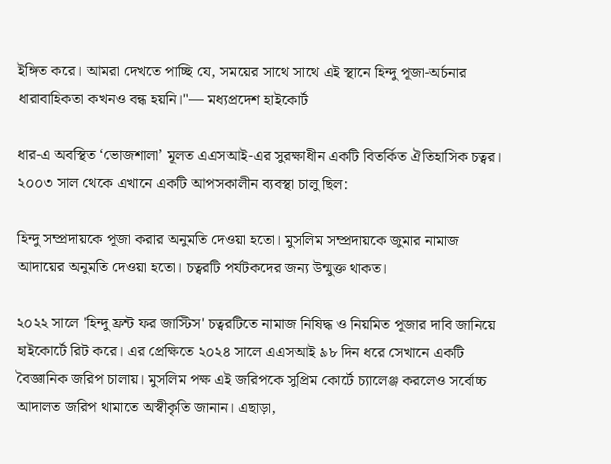ইঙ্গিত করে। আমরা দেখতে পাচ্ছি যে, সময়ের সাথে সাথে এই স্থানে হিন্দু পূজা-অর্চনার ধারাবাহিকতা কখনও বন্ধ হয়নি।"— মধ্যপ্রদেশ হাইকোর্ট

ধার-এ অবস্থিত ‘ভোজশালা’ মূলত এএসআই-এর সুরক্ষাধীন একটি বিতর্কিত ঐতিহাসিক চত্বর। ২০০৩ সাল থেকে এখানে একটি আপসকালীন ব্যবস্থা চালু ছিল:

হিন্দু সম্প্রদায়কে পূজা করার অনুমতি দেওয়া হতো। মুসলিম সম্প্রদায়কে জুমার নামাজ আদায়ের অনুমতি দেওয়া হতো। চত্বরটি পর্যটকদের জন্য উন্মুক্ত থাকত।

২০২২ সালে 'হিন্দু ফ্রন্ট ফর জাস্টিস' চত্বরটিতে নামাজ নিষিদ্ধ ও নিয়মিত পূজার দাবি জানিয়ে হাইকোর্টে রিট করে। এর প্রেক্ষিতে ২০২৪ সালে এএসআই ৯৮ দিন ধরে সেখানে একটি বৈজ্ঞানিক জরিপ চালায়। মুসলিম পক্ষ এই জরিপকে সুপ্রিম কোর্টে চ্যালেঞ্জ করলেও সর্বোচ্চ আদালত জরিপ থামাতে অস্বীকৃতি জানান। এছাড়া,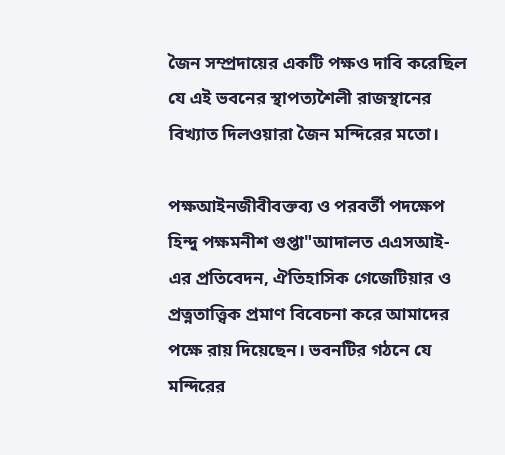জৈন সম্প্রদায়ের একটি পক্ষও দাবি করেছিল যে এই ভবনের স্থাপত্যশৈলী রাজস্থানের বিখ্যাত দিলওয়ারা জৈন মন্দিরের মতো।

পক্ষআইনজীবীবক্তব্য ও পরবর্তী পদক্ষেপ
হিন্দু পক্ষমনীশ গুপ্তা"আদালত এএসআই-এর প্রতিবেদন, ঐতিহাসিক গেজেটিয়ার ও প্রত্নতাত্ত্বিক প্রমাণ বিবেচনা করে আমাদের পক্ষে রায় দিয়েছেন। ভবনটির গঠনে যে মন্দিরের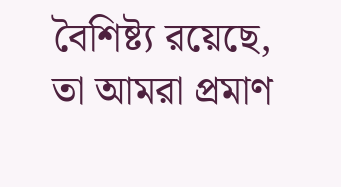বৈশিষ্ট্য রয়েছে, তা আমরা প্রমাণ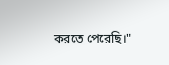করতে পেরেছি।"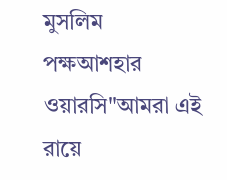মুসলিম পক্ষআশহার ওয়ারসি"আমরা এই রায়ে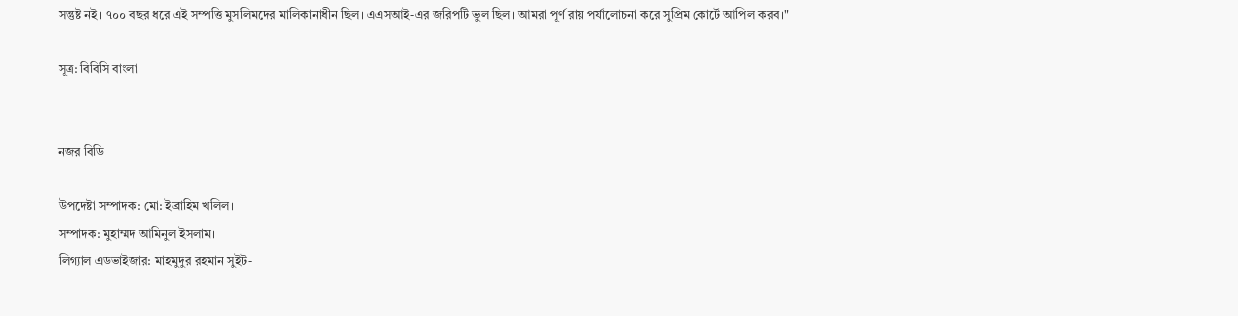সন্তুষ্ট নই। ৭০০ বছর ধরে এই সম্পত্তি মুসলিমদের মালিকানাধীন ছিল। এএসআই-এর জরিপটি ভুল ছিল। আমরা পূর্ণ রায় পর্যালোচনা করে সুপ্রিম কোর্টে আপিল করব।"

সূত্র: বিবিসি বাংলা


নজর বিডি

উপদেষ্টা সম্পাদক: মো: ইব্রাহিম খলিল।
সম্পাদক: মুহাম্মদ আমিনুল ইসলাম।
লিগ্যাল এডভাইজার: মাহমুদুর রহমান সুইট-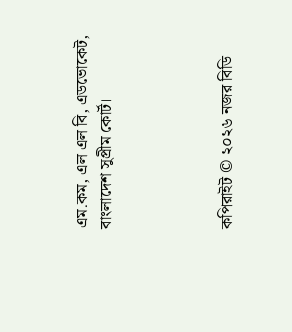এম.কম, এল এল বি, এডভোকেট, বাংলাদেশ সুপ্রীম কোর্ট।




কপিরাইট © ২০২৬ নজর বিডি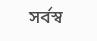সর্বস্ব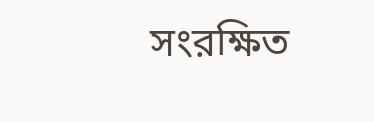সংরক্ষিত